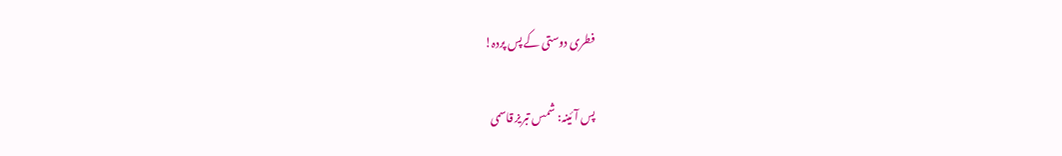فطری دوستی کے پس پردہ!

پس آئینہ: شمس تبریز قاسمی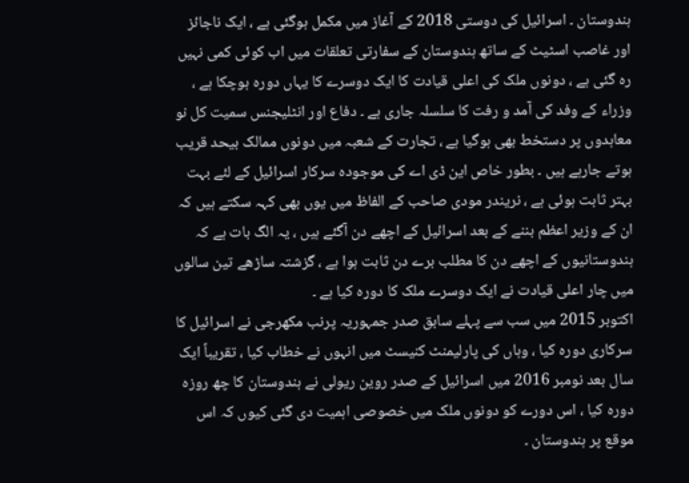ہندوستان ۔ اسرائیل کی دوستی 2018 کے آغاز میں مکمل ہوگئی ہے ، ایک ناجائز اور غاصب اسٹیٹ کے ساتھ ہندوستان کے سفارتی تعلقات میں اب کوئی کمی نہیں رہ گئی ہے ، دونوں ملک کی اعلی قیادت کا ایک دوسرے کا یہاں دورہ ہوچکا ہے ، وزراء کے وفد کی آمد و رفت کا سلسلہ جاری ہے ۔ دفاع اور انٹلیجنس سمیت کل نو معاہدوں پر دستخط بھی ہوگیا ہے ، تجارت کے شعبہ میں دونوں ممالک بیحد قریب ہوتے جارہے ہیں ۔ بطور خاص این ڈی اے کی موجودہ سرکار اسرائیل کے لئے بہت بہتر ثابت ہوئی ہے ، نریندر مودی صاحب کے الفاظ میں یوں بھی کہہ سکتے ہیں کہ ان کے وزیر اعظم بننے کے بعد اسرائیل کے اچھے دن آگئے ہیں ، یہ الگ بات ہے کہ ہندوستانیوں کے اچھے دن کا مطلب برے دن ثابت ہوا ہے ، گزشتہ ساڑھے تین سالوں میں چار اعلی قیادت نے ایک دوسرے ملک کا دورہ کیا ہے ۔
اکتوبر 2015 میں سب سے پہلے سابق صدر جمہوریہ پرنب مکھرجی نے اسرائیل کا سرکاری دورہ کیا ، وہاں کی پارلیمنٹ کنیسٹ میں انہوں نے خطاب کیا ، تقریباً ایک سال بعد نومبر 2016 میں اسرائیل کے صدر روین ریولی نے ہندوستان کا چھ روزہ دورہ کیا ، اس دورے کو دونوں ملک میں خصوصی اہمیت دی گئی کیوں کہ اس موقع پر ہندوستان ۔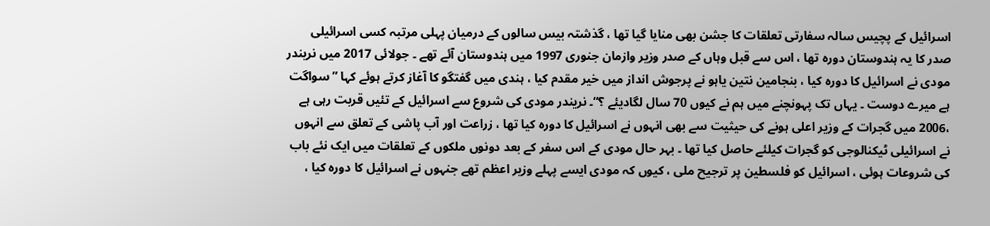اسرائیل کے پچیس سالہ سفارتی تعلقات کا جشن بھی منایا گیا تھا ، گذشتہ بیس سالوں کے درمیان پہلی مرتبہ کسی اسرائیلی صدر کا یہ ہندوستان دورہ تھا ، اس سے قبل وہاں کے صدر وزیر وازمان جنوری 1997 میں ہندوستان آئے تھے ۔ جولائی 2017 میں نریندر مودی نے اسرائیل کا دورہ کیا ، بنجامین نتین یاہو نے پرجوش انداز میں خیر مقدم کیا ، ہندی میں گفتگو کا آغاز کرتے ہوئے کہا ”سواگت ہے میرے دوست ۔ یہاں تک پہونچنے میں ہم نے کیوں 70 سال لگادیئے ؟“۔ نریندر مودی کی شروع سے اسرائیل کے تئیں قربت رہی ہے ،2006 میں گجرات کے وزیر اعلی ہونے کی حیثیت سے بھی انہوں نے اسرائیل کا دورہ کیا تھا ، زراعت اور آب پاشی کے تعلق سے انہوں نے اسرائیلی ٹیکنالوجی کو گجرات کیلئے حاصل کیا تھا ۔ بہر حال مودی کے اس سفر کے بعد دونوں ملکوں کے تعلقات میں ایک نئے باب کی شروعات ہوئی ، اسرائیل کو فلسطین پر ترجیح ملی ، کیوں کہ مودی ایسے پہلے وزیر اعظم تھے جنہوں نے اسرائیل کا دورہ کیا ،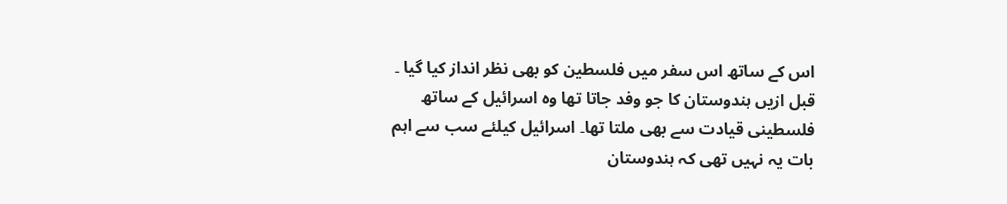اس کے ساتھ اس سفر میں فلسطین کو بھی نظر انداز کیا گیا ۔ قبل ازیں ہندوستان کا جو وفد جاتا تھا وہ اسرائیل کے ساتھ فلسطینی قیادت سے بھی ملتا تھا۔ اسرائیل کیلئے سب سے اہم بات یہ نہیں تھی کہ ہندوستان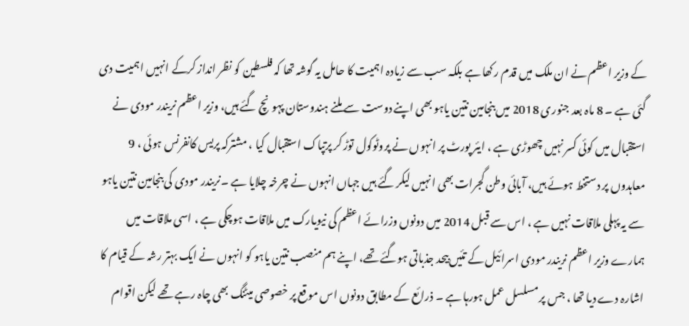کے وزیر اعظم نے ان ملک میں قدم رکھا ہے بلکہ سب سے زیادہ اہمیت کا حامل یہ گوشہ تھا کہ فلسطین کو نظر انداز کرکے انہیں اہمیت دی گئی ہے ۔ 8 ماہ بعد جنوری 2018 میں بنجامین نتین یاہو بھی اپنے دوست سے ملنے ہندوستان پہونچ گئے ہیں، وزیر اعظم نریندر مودی نے استقبال میں کوئی کسر نہیں چھوڑی ہے ، ایئر پورٹ پر انہوں نے پروٹوکول توڑ کر پرتپاک استقبال کیا ، مشترکہ پریس کانفرنس ہوئی ، 9 معاہدوں پر دستخط ہوئے ہیں، آبائی وطن گجرات بھی انہیں لیکر گئے ہیں جہاں انہوں نے چرخہ چلایا ہے ۔نریندر مودی کی بنجامین نتین یاہو سے یہ پہلی ملاقات نہیں ہے ، اس سے قبل 2014 میں دونوں وزرائے اعظم کی نیویارک میں ملاقات ہوچکی ہے ، اسی ملاقات میں ہمارے وزیر اعظم نریندر مودی اسرائیل کے تئیں بیحد جذباتی ہوگئے تھے، اپنے ہم منصب نتین یاہو کو انہوں نے ایک بہتر رشہ کے قیام کا اشارہ دے دیا تھا ، جس پر مسلسل عمل ہورہا ہے ۔ ذرائع کے مطابق دونوں اس موقع پر خصوصی میٹنگ بھی چاہ رہے تھے لیکن اقوام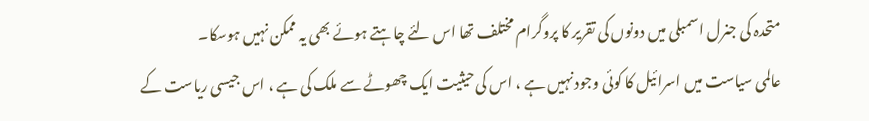متحدہ کی جنرل اسمبلی میں دونوں کی تقریر کا پروگرام مختلف تھا اس لئے چاہتے ہوئے بھی یہ ممکن نہیں ہوسکا۔
عالمی سیاست میں اسرائیل کا کوئی وجود نہیں ہے ، اس کی حیثیت ایک چھوٹے سے ملک کی ہے ، اس جیسی ریاست کے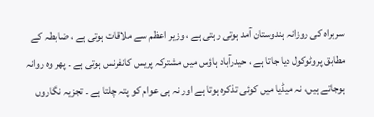سربراہ کی روزانہ ہندوستان آمد ہوتی رہتی ہے ، وزیر اعظم سے ملاقات ہوتی ہے ، ضابطہ کے مطابق پروٹوکول دیا جاتا ہے ، حیدرآباد ہاؤس میں مشترکہ پریس کانفرنس ہوتی ہے ۔ پھر وہ روانہ ہوجاتے ہیں، نہ میڈیا میں کوئی تذکرہ ہوتا ہے اور نہ ہی عوام کو پتہ چلتا ہے ۔ تجزیہ نگاروں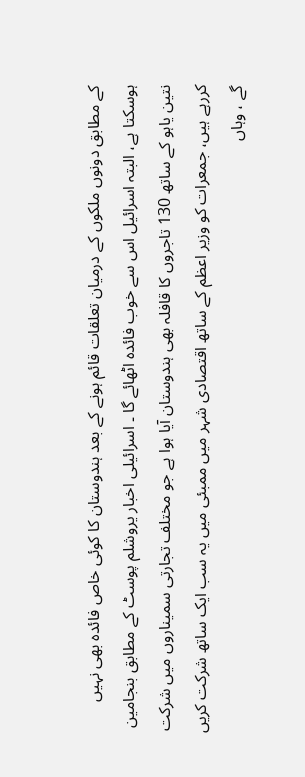کے مطابق دونوں ملکوں کے درمیان تعلقات قائم ہونے کے بعد ہندوستان کا کوئی خاص فائدہ بھی نہیں ہوسکتا ہے، البتہ اسرائیل اس سے خوب فائدہ اٹھائے گا ۔ اسرائیلی اخبار یروشلم پوسٹ کے مطابق بنجامین نتین یاہو کے ساتھ 130 تاجروں کا قافلہ بھی ہندوستان آیا ہوا ہے جو مختلف تجارتی سمیناروں میں شرکت کررہے ہیں، جمعرات کو وزیر اعظم کے ساتھ اقتصادی شہر میں ممبئی میں یہ سب ایک ساتھ شرکت کریں گے ، وہاں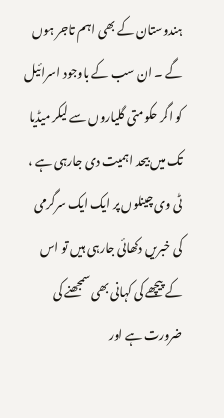ہندوستان کے بھی اہم تاجر ہوں گے ۔ ان سب کے باوجود اسرائیل کو اگر حکومتی گلیاروں سے لیکر میڈیا تک میں بیحد اہمیت دی جارہی ہے ، ٹی وی چینلوں پر ایک ایک سرگرمی کی خبریں دکھائی جارہی ہیں تو اس کے پیچھے کی کہانی بھی سمجھنے کی ضرورت ہے اور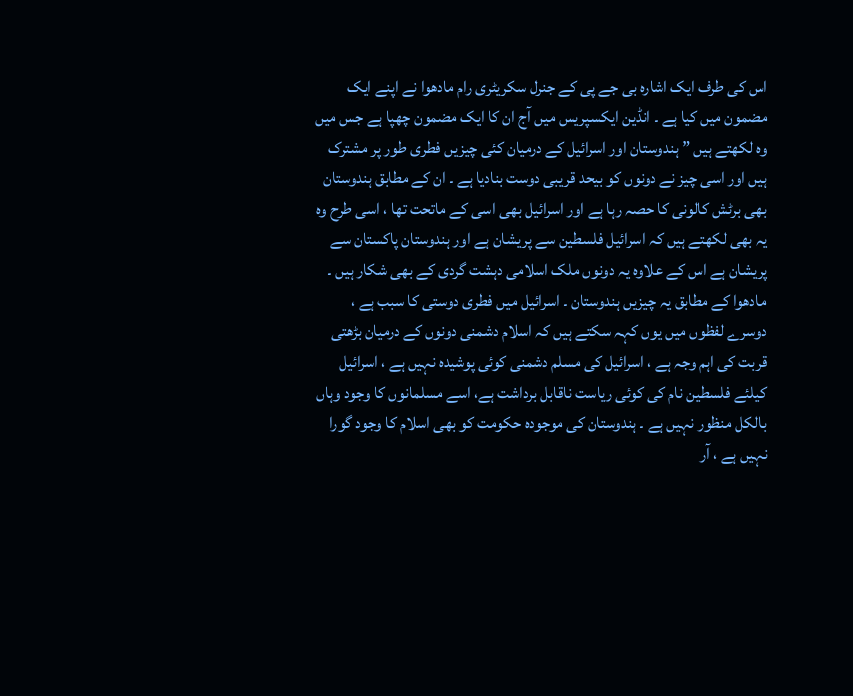اس کی طرف ایک اشارہ بی جے پی کے جنرل سکریٹری رام مادھوا نے اپنے ایک مضمون میں کیا ہے ۔ انڈین ایکسپریس میں آج ان کا ایک مضمون چھپا ہے جس میں وہ لکھتے ہیں ” ہندوستان اور اسرائیل کے درمیان کئی چیزیں فطری طور پر مشترک ہیں اور اسی چیز نے دونوں کو بیحد قریبی دوست بنادیا ہے ۔ ان کے مطابق ہندوستان بھی برٹش کالونی کا حصہ رہا ہے اور اسرائیل بھی اسی کے ماتحت تھا ، اسی طرح وہ یہ بھی لکھتے ہیں کہ اسرائیل فلسطین سے پریشان ہے اور ہندوستان پاکستان سے پریشان ہے اس کے علاوہ یہ دونوں ملک اسلامی دہشت گردی کے بھی شکار ہیں ۔
مادھوا کے مطابق یہ چیزیں ہندوستان ۔ اسرائیل میں فطری دوستی کا سبب ہے ، دوسرے لفظوں میں یوں کہہ سکتے ہیں کہ اسلام دشمنی دونوں کے درمیان بڑھتی قربت کی اہم وجہ ہے ، اسرائیل کی مسلم دشمنی کوئی پوشیدہ نہیں ہے ، اسرائیل کیلئے فلسطین نام کی کوئی ریاست ناقابل برداشت ہے، اسے مسلمانوں کا وجود وہاں بالکل منظور نہیں ہے ۔ ہندوستان کی موجودہ حکومت کو بھی اسلام کا وجود گورا نہیں ہے ، آر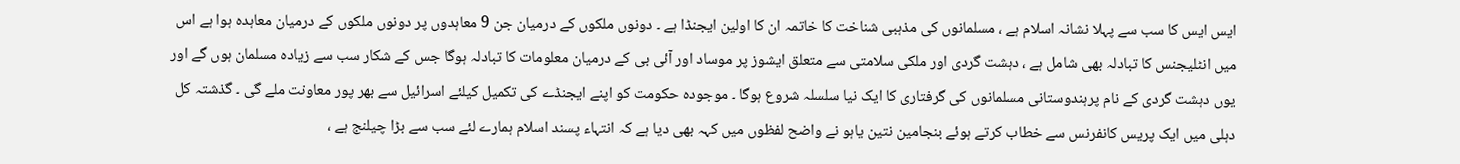ایس ایس کا سب سے پہلا نشانہ اسلام ہے ، مسلمانوں کی مذہبی شناخت کا خاتمہ ان کا اولین ایجنڈا ہے ۔ دونوں ملکوں کے درمیان جن 9 معاہدوں پر دونوں ملکوں کے درمیان معاہدہ ہوا ہے اس میں انٹلیجنس کا تبادلہ بھی شامل ہے ، دہشت گردی اور ملکی سلامتی سے متعلق ایشوز پر موساد اور آئی بی کے درمیان معلومات کا تبادلہ ہوگا جس کے شکار سب سے زیادہ مسلمان ہوں گے اور یوں دہشت گردی کے نام پرہندوستانی مسلمانوں کی گرفتاری کا ایک نیا سلسلہ شروع ہوگا ۔ موجودہ حکومت کو اپنے ایجنڈے کی تکمیل کیلئے اسرائیل سے بھر پور معاونت ملے گی ۔ گذشتہ کل دہلی میں ایک پریس کانفرنس سے خطاب کرتے ہوئے بنجامین نتین یاہو نے واضح لفظوں میں کہہ بھی دیا ہے کہ انتہاء پسند اسلام ہمارے لئے سب سے بڑا چیلنج ہے ،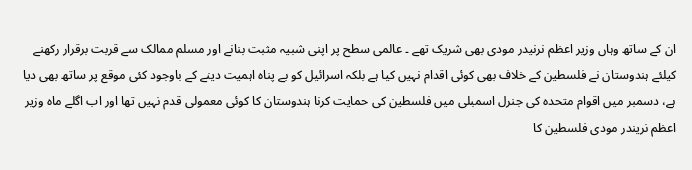ان کے ساتھ وہاں وزیر اعظم نرنیدر مودی بھی شریک تھے ۔ عالمی سطح پر اپنی شبیہ مثبت بنانے اور مسلم ممالک سے قربت برقرار رکھنے کیلئے ہندوستان نے فلسطین کے خلاف بھی کوئی اقدام نہیں کیا ہے بلکہ اسرائیل کو بے پناہ اہمیت دینے کے باوجود کئی موقع پر ساتھ بھی دیا ہے، دسمبر میں اقوام متحدہ کی جنرل اسمبلی میں فلسطین کی حمایت کرنا ہندوستان کا کوئی معمولی قدم نہیں تھا اور اب اگلے ماہ وزیر اعظم نریندر مودی فلسطین کا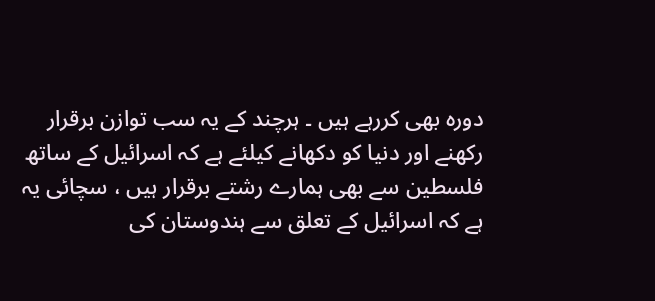دورہ بھی کررہے ہیں ۔ ہرچند کے یہ سب توازن برقرار رکھنے اور دنیا کو دکھانے کیلئے ہے کہ اسرائیل کے ساتھ فلسطین سے بھی ہمارے رشتے برقرار ہیں ، سچائی یہ ہے کہ اسرائیل کے تعلق سے ہندوستان کی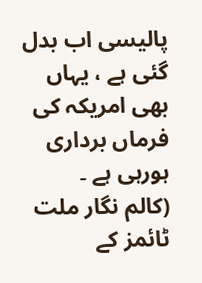پالیسی اب بدل گئی ہے ، یہاں بھی امریکہ کی فرماں برداری ہورہی ہے ۔
(کالم نگار ملت ٹائمز کے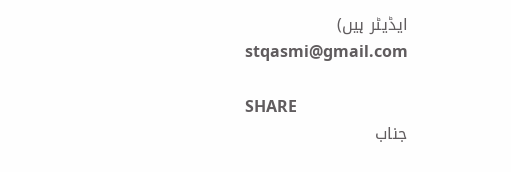ایڈیٹر ہیں)
stqasmi@gmail.com

SHARE
جناب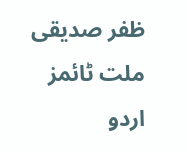ظفر صدیقی ملت ٹائمز اردو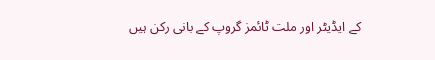کے ایڈیٹر اور ملت ٹائمز گروپ کے بانی رکن ہیں